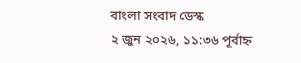বাংলা সংবাদ ডেস্ক
২ জুন ২০২৬, ১১:৩৬ পূর্বাহ্ন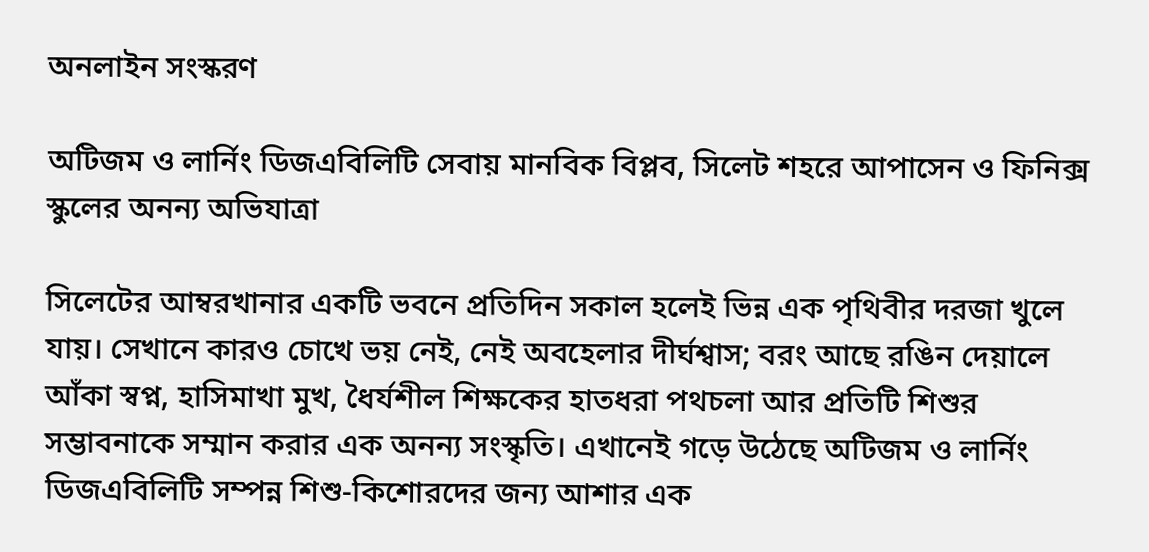অনলাইন সংস্করণ

অটিজম ও লার্নিং ডিজএবিলিটি সেবায় মানবিক বিপ্লব, সিলেট শহরে আপাসেন ও ফিনিক্স স্কুলের অনন্য অভিযাত্রা

সিলেটের আম্বরখানার একটি ভবনে প্রতিদিন সকাল হলেই ভিন্ন এক পৃথিবীর দরজা খুলে যায়। সেখানে কারও চোখে ভয় নেই, নেই অবহেলার দীর্ঘশ্বাস; বরং আছে রঙিন দেয়ালে আঁকা স্বপ্ন, হাসিমাখা মুখ, ধৈর্যশীল শিক্ষকের হাতধরা পথচলা আর প্রতিটি শিশুর সম্ভাবনাকে সম্মান করার এক অনন্য সংস্কৃতি। এখানেই গড়ে উঠেছে অটিজম ও লার্নিং ডিজএবিলিটি সম্পন্ন শিশু-কিশোরদের জন্য আশার এক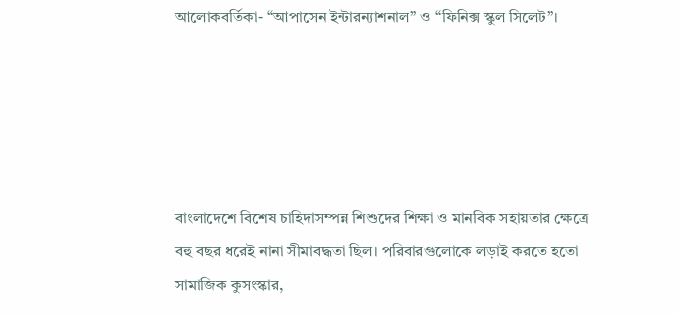আলোকবর্তিকা- “আপাসেন ইন্টারন্যাশনাল” ও “ফিনিক্স স্কুল সিলেট”।





বাংলাদেশে বিশেষ চাহিদাসম্পন্ন শিশুদের শিক্ষা ও মানবিক সহায়তার ক্ষেত্রে বহু বছর ধরেই নানা সীমাবদ্ধতা ছিল। পরিবারগুলোকে লড়াই করতে হতো সামাজিক কুসংস্কার,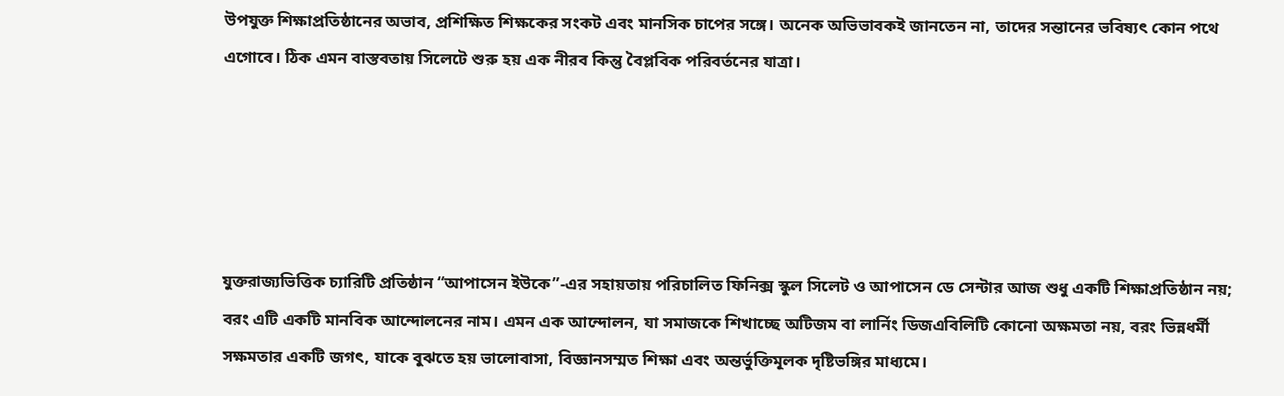উপযুক্ত শিক্ষাপ্রতিষ্ঠানের অভাব, প্রশিক্ষিত শিক্ষকের সংকট এবং মানসিক চাপের সঙ্গে। অনেক অভিভাবকই জানতেন না, তাদের সন্তানের ভবিষ্যৎ কোন পথে এগোবে। ঠিক এমন বাস্তবতায় সিলেটে শুরু হয় এক নীরব কিন্তু বৈপ্লবিক পরিবর্তনের যাত্রা।





যুক্তরাজ্যভিত্তিক চ্যারিটি প্রতিষ্ঠান “আপাসেন ইউকে”-এর সহায়তায় পরিচালিত ফিনিক্স স্কুল সিলেট ও আপাসেন ডে সেন্টার আজ শুধু একটি শিক্ষাপ্রতিষ্ঠান নয়; বরং এটি একটি মানবিক আন্দোলনের নাম। এমন এক আন্দোলন, যা সমাজকে শিখাচ্ছে অটিজম বা লার্নিং ডিজএবিলিটি কোনো অক্ষমতা নয়, বরং ভিন্নধর্মী সক্ষমতার একটি জগৎ, যাকে বুঝতে হয় ভালোবাসা, বিজ্ঞানসম্মত শিক্ষা এবং অন্তর্ভুক্তিমূলক দৃষ্টিভঙ্গির মাধ্যমে।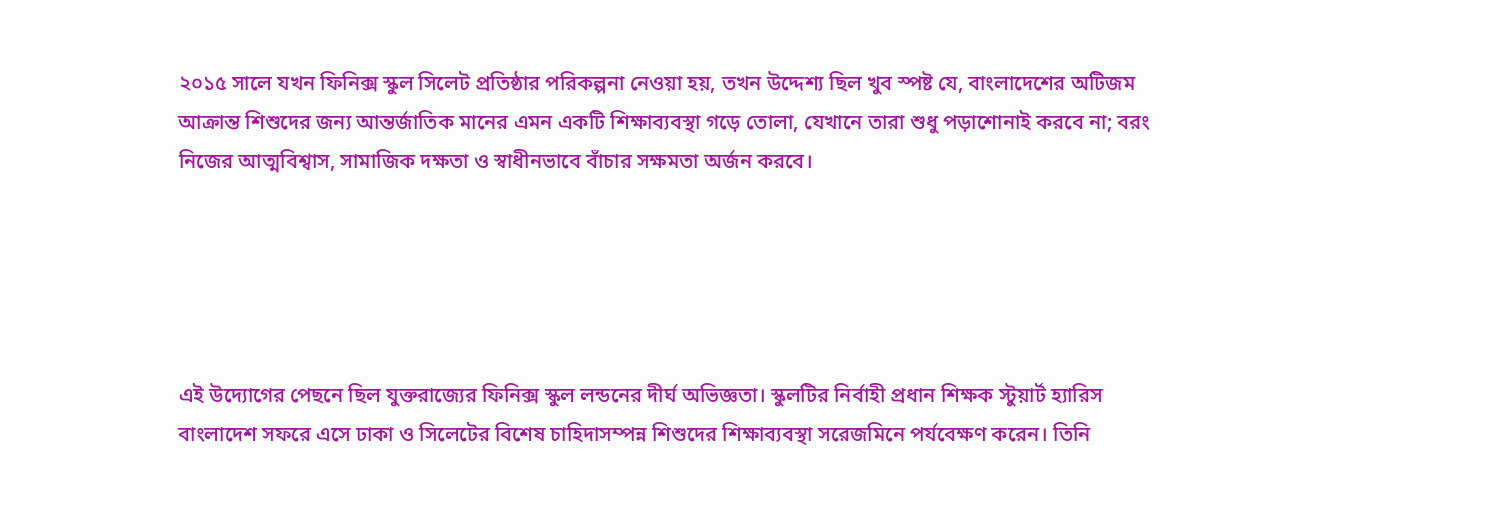২০১৫ সালে যখন ফিনিক্স স্কুল সিলেট প্রতিষ্ঠার পরিকল্পনা নেওয়া হয়, তখন উদ্দেশ্য ছিল খুব স্পষ্ট যে, বাংলাদেশের অটিজম আক্রান্ত শিশুদের জন্য আন্তর্জাতিক মানের এমন একটি শিক্ষাব্যবস্থা গড়ে তোলা, যেখানে তারা শুধু পড়াশোনাই করবে না; বরং নিজের আত্মবিশ্বাস, সামাজিক দক্ষতা ও স্বাধীনভাবে বাঁচার সক্ষমতা অর্জন করবে।





এই উদ্যোগের পেছনে ছিল যুক্তরাজ্যের ফিনিক্স স্কুল লন্ডনের দীর্ঘ অভিজ্ঞতা। স্কুলটির নির্বাহী প্রধান শিক্ষক স্টুয়ার্ট হ্যারিস বাংলাদেশ সফরে এসে ঢাকা ও সিলেটের বিশেষ চাহিদাসম্পন্ন শিশুদের শিক্ষাব্যবস্থা সরেজমিনে পর্যবেক্ষণ করেন। তিনি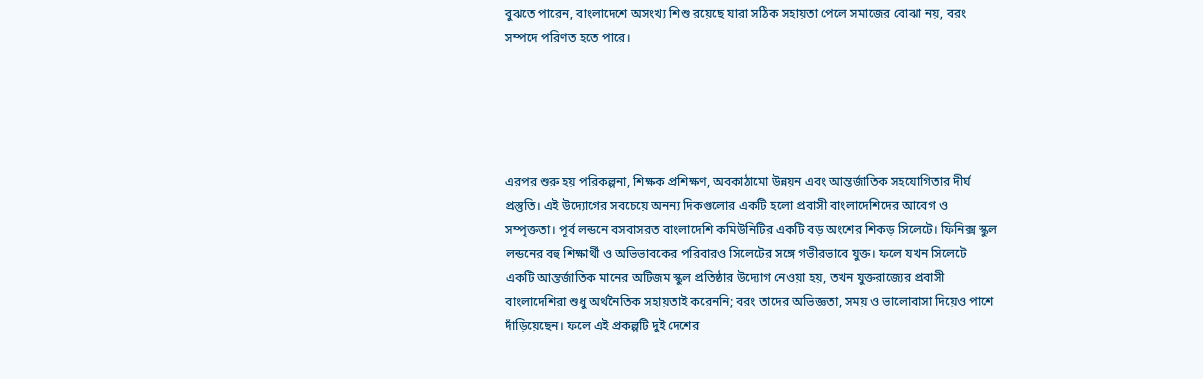বুঝতে পারেন, বাংলাদেশে অসংখ্য শিশু রয়েছে যারা সঠিক সহায়তা পেলে সমাজের বোঝা নয়, বরং সম্পদে পরিণত হতে পারে।





এরপর শুরু হয় পরিকল্পনা, শিক্ষক প্রশিক্ষণ, অবকাঠামো উন্নয়ন এবং আন্তর্জাতিক সহযোগিতার দীর্ঘ প্রস্তুতি। এই উদ্যোগের সবচেয়ে অনন্য দিকগুলোর একটি হলো প্রবাসী বাংলাদেশিদের আবেগ ও সম্পৃক্ততা। পূর্ব লন্ডনে বসবাসরত বাংলাদেশি কমিউনিটির একটি বড় অংশের শিকড় সিলেটে। ফিনিক্স স্কুল লন্ডনের বহু শিক্ষার্থী ও অভিভাবকের পরিবারও সিলেটের সঙ্গে গভীরভাবে যুক্ত। ফলে যখন সিলেটে একটি আন্তর্জাতিক মানের অটিজম স্কুল প্রতিষ্ঠার উদ্যোগ নেওয়া হয়, তখন যুক্তরাজ্যের প্রবাসী বাংলাদেশিরা শুধু অর্থনৈতিক সহায়তাই করেননি; বরং তাদের অভিজ্ঞতা, সময় ও ভালোবাসা দিয়েও পাশে দাঁড়িয়েছেন। ফলে এই প্রকল্পটি দুই দেশের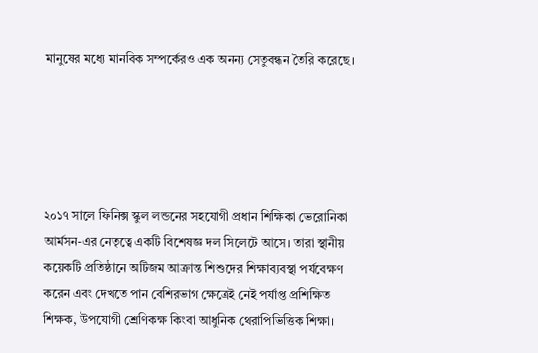মানুষের মধ্যে মানবিক সম্পর্কেরও এক অনন্য সেতুবন্ধন তৈরি করেছে।





২০১৭ সালে ফিনিক্স স্কুল লন্ডনের সহযোগী প্রধান শিক্ষিকা ভেরোনিকা আর্মসন-এর নেতৃত্বে একটি বিশেষজ্ঞ দল সিলেটে আসে। তারা স্থানীয় কয়েকটি প্রতিষ্ঠানে অটিজম আক্রান্ত শিশুদের শিক্ষাব্যবস্থা পর্যবেক্ষণ করেন এবং দেখতে পান বেশিরভাগ ক্ষেত্রেই নেই পর্যাপ্ত প্রশিক্ষিত শিক্ষক, উপযোগী শ্রেণিকক্ষ কিংবা আধুনিক থেরাপিভিত্তিক শিক্ষা।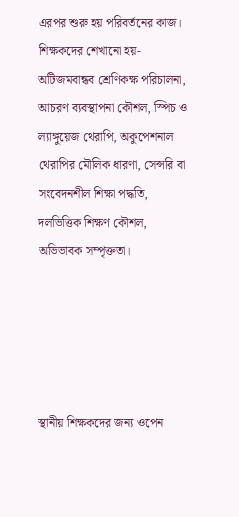এরপর শুরু হয় পরিবর্তনের কাজ। শিক্ষকদের শেখানো হয়- অটিজমবান্ধব শ্রেণিকক্ষ পরিচালনা, আচরণ ব্যবস্থাপনা কৌশল, স্পিচ ও ল্যাঙ্গুয়েজ থেরাপি, অকুপেশনাল থেরাপির মৌলিক ধারণা, সেন্সরি বা সংবেদনশীল শিক্ষা পদ্ধতি, দলভিত্তিক শিক্ষণ কৌশল, অভিভাবক সম্পৃক্ততা।





স্থানীয় শিক্ষকদের জন্য ওপেন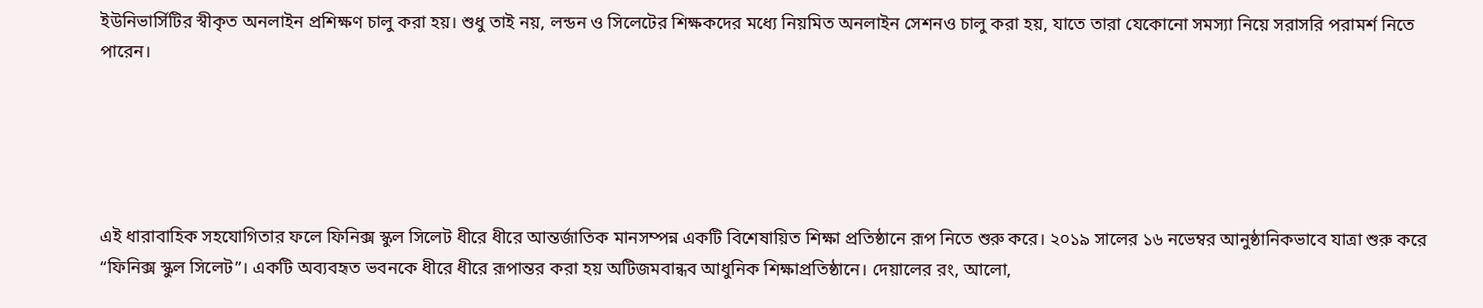ইউনিভার্সিটির স্বীকৃত অনলাইন প্রশিক্ষণ চালু করা হয়। শুধু তাই নয়, লন্ডন ও সিলেটের শিক্ষকদের মধ্যে নিয়মিত অনলাইন সেশনও চালু করা হয়, যাতে তারা যেকোনো সমস্যা নিয়ে সরাসরি পরামর্শ নিতে পারেন।





এই ধারাবাহিক সহযোগিতার ফলে ফিনিক্স স্কুল সিলেট ধীরে ধীরে আন্তর্জাতিক মানসম্পন্ন একটি বিশেষায়িত শিক্ষা প্রতিষ্ঠানে রূপ নিতে শুরু করে। ২০১৯ সালের ১৬ নভেম্বর আনুষ্ঠানিকভাবে যাত্রা শুরু করে “ফিনিক্স স্কুল সিলেট”। একটি অব্যবহৃত ভবনকে ধীরে ধীরে রূপান্তর করা হয় অটিজমবান্ধব আধুনিক শিক্ষাপ্রতিষ্ঠানে। দেয়ালের রং, আলো,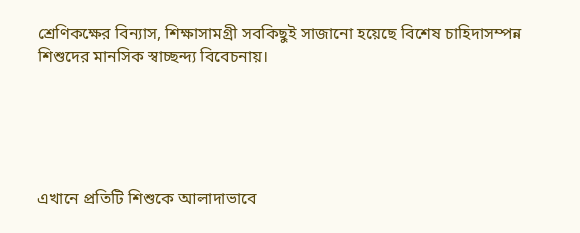শ্রেণিকক্ষের বিন্যাস, শিক্ষাসামগ্রী সবকিছুই সাজানো হয়েছে বিশেষ চাহিদাসম্পন্ন শিশুদের মানসিক স্বাচ্ছন্দ্য বিবেচনায়।





এখানে প্রতিটি শিশুকে আলাদাভাবে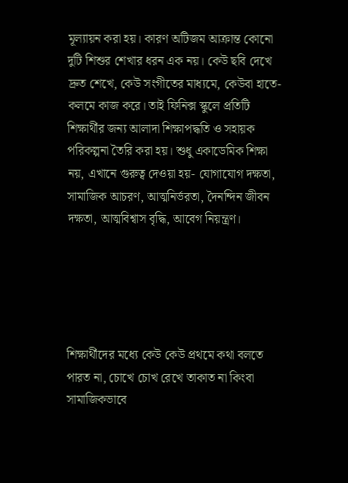মূল্যায়ন করা হয়। কারণ অটিজম আক্রান্ত কোনো দুটি শিশুর শেখার ধরন এক নয়। কেউ ছবি দেখে দ্রুত শেখে, কেউ সংগীতের মাধ্যমে, কেউবা হাতে-কলমে কাজ করে। তাই ফিনিক্স স্কুলে প্রতিটি শিক্ষার্থীর জন্য আলাদা শিক্ষাপদ্ধতি ও সহায়ক পরিকল্পনা তৈরি করা হয়। শুধু একাডেমিক শিক্ষা নয়, এখানে গুরুত্ব দেওয়া হয়- যোগাযোগ দক্ষতা, সামাজিক আচরণ, আত্মনির্ভরতা, দৈনন্দিন জীবন দক্ষতা, আত্মবিশ্বাস বৃদ্ধি, আবেগ নিয়ন্ত্রণ।





শিক্ষার্থীদের মধ্যে কেউ কেউ প্রথমে কথা বলতে পারত না, চোখে চোখ রেখে তাকাত না কিংবা সামাজিকভাবে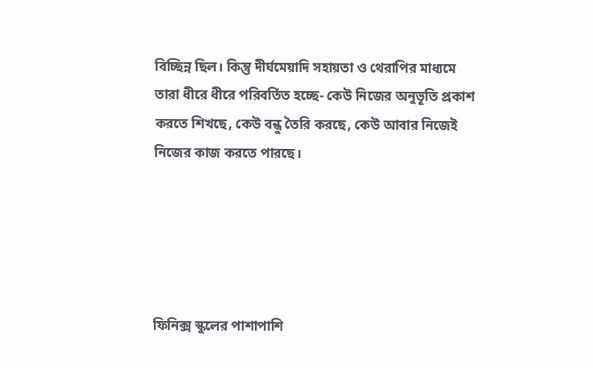বিচ্ছিন্ন ছিল। কিন্তু দীর্ঘমেয়াদি সহায়তা ও থেরাপির মাধ্যমে তারা ধীরে ধীরে পরিবর্তিত হচ্ছে- কেউ নিজের অনুভূতি প্রকাশ করতে শিখছে, কেউ বন্ধু তৈরি করছে, কেউ আবার নিজেই নিজের কাজ করতে পারছে।





ফিনিক্স স্কুলের পাশাপাশি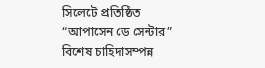সিলেটে প্রতিষ্ঠিত “আপাসেন ডে সেন্টার” বিশেষ চাহিদাসম্পন্ন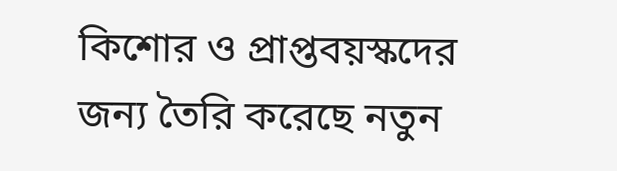কিশোর ও প্রাপ্তবয়স্কদের জন্য তৈরি করেছে নতুন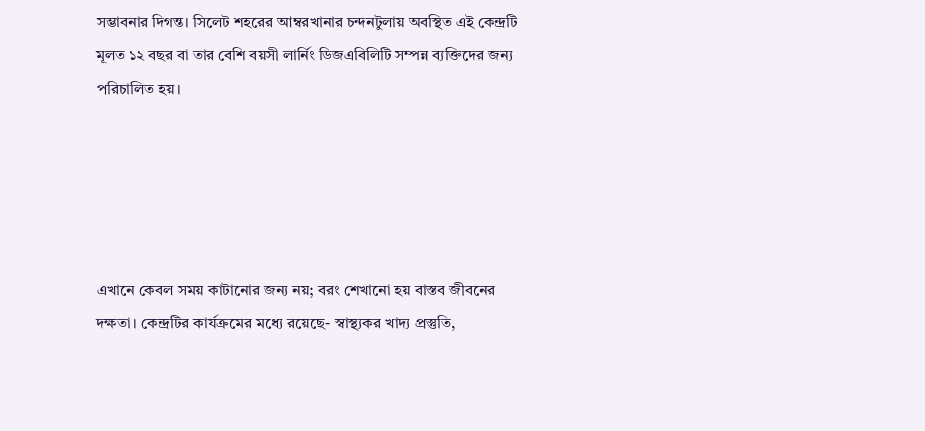সম্ভাবনার দিগন্ত। সিলেট শহরের আম্বরখানার চন্দনটুলায় অবস্থিত এই কেন্দ্রটি মূলত ১২ বছর বা তার বেশি বয়সী লার্নিং ডিজএবিলিটি সম্পন্ন ব্যক্তিদের জন্য পরিচালিত হয়।





এখানে কেবল সময় কাটানোর জন‍্য নয়; বরং শেখানো হয় বাস্তব জীবনের দক্ষতা। কেন্দ্রটির কার্যক্রমের মধ্যে রয়েছে- স্বাস্থ্যকর খাদ্য প্রস্তুতি,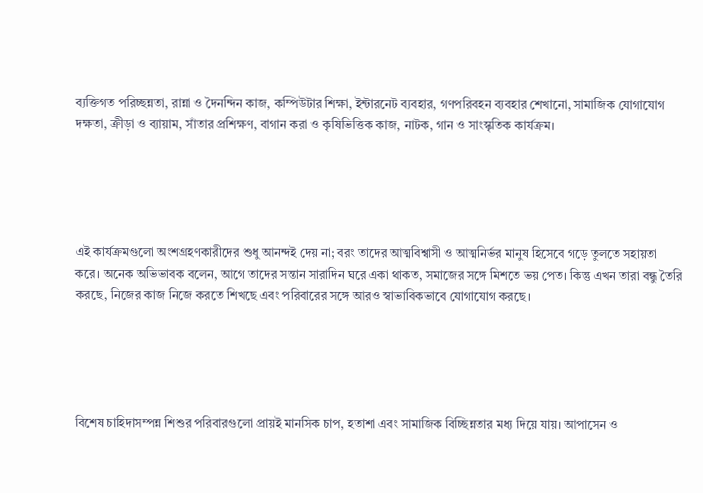ব্যক্তিগত পরিচ্ছন্নতা, রান্না ও দৈনন্দিন কাজ, কম্পিউটার শিক্ষা, ইন্টারনেট ব্যবহার, গণপরিবহন ব্যবহার শেখানো, সামাজিক যোগাযোগ দক্ষতা, ক্রীড়া ও ব্যায়াম, সাঁতার প্রশিক্ষণ, বাগান করা ও কৃষিভিত্তিক কাজ, নাটক, গান ও সাংস্কৃতিক কার্যক্রম।





এই কার্যক্রমগুলো অংশগ্রহণকারীদের শুধু আনন্দই দেয় না; বরং তাদের আত্মবিশ্বাসী ও আত্মনির্ভর মানুষ হিসেবে গড়ে তুলতে সহায়তা করে। অনেক অভিভাবক বলেন, আগে তাদের সন্তান সারাদিন ঘরে একা থাকত, সমাজের সঙ্গে মিশতে ভয় পেত। কিন্তু এখন তারা বন্ধু তৈরি করছে, নিজের কাজ নিজে করতে শিখছে এবং পরিবারের সঙ্গে আরও স্বাভাবিকভাবে যোগাযোগ করছে।





বিশেষ চাহিদাসম্পন্ন শিশুর পরিবারগুলো প্রায়ই মানসিক চাপ, হতাশা এবং সামাজিক বিচ্ছিন্নতার মধ্য দিয়ে যায়। আপাসেন ও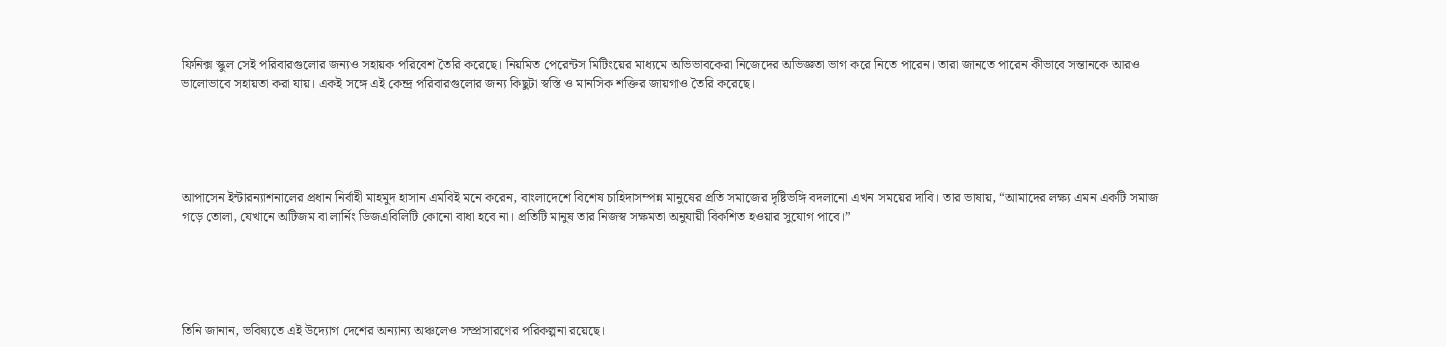ফিনিক্স স্কুল সেই পরিবারগুলোর জন্যও সহায়ক পরিবেশ তৈরি করেছে। নিয়মিত পেরেন্টস মিটিংয়ের মাধ্যমে অভিভাবকেরা নিজেদের অভিজ্ঞতা ভাগ করে নিতে পারেন। তারা জানতে পারেন কীভাবে সন্তানকে আরও ভালোভাবে সহায়তা করা যায়। একই সঙ্গে এই কেন্দ্র পরিবারগুলোর জন্য কিছুটা স্বস্তি ও মানসিক শক্তির জায়গাও তৈরি করেছে।





আপাসেন ইন্টারন্যাশনালের প্রধান নির্বাহী মাহমুদ হাসান এমবিই মনে করেন, বাংলাদেশে বিশেষ চাহিদাসম্পন্ন মানুষের প্রতি সমাজের দৃষ্টিভঙ্গি বদলানো এখন সময়ের দাবি। তার ভাষায়, “আমাদের লক্ষ্য এমন একটি সমাজ গড়ে তোলা, যেখানে অটিজম বা লার্নিং ডিজএবিলিটি কোনো বাধা হবে না। প্রতিটি মানুষ তার নিজস্ব সক্ষমতা অনুযায়ী বিকশিত হওয়ার সুযোগ পাবে।”





তিনি জানান, ভবিষ্যতে এই উদ্যোগ দেশের অন্যান্য অঞ্চলেও সম্প্রসারণের পরিকল্পনা রয়েছে।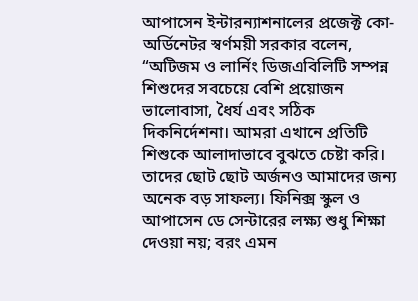আপাসেন ইন্টারন্যাশনালের প্রজেক্ট কো-অর্ডিনেটর স্বর্ণময়ী সরকার বলেন, “অটিজম ও লার্নিং ডিজএবিলিটি সম্পন্ন শিশুদের সবচেয়ে বেশি প্রয়োজন ভালোবাসা, ধৈর্য এবং সঠিক দিকনির্দেশনা। আমরা এখানে প্রতিটি শিশুকে আলাদাভাবে বুঝতে চেষ্টা করি। তাদের ছোট ছোট অর্জনও আমাদের জন্য অনেক বড় সাফল্য। ফিনিক্স স্কুল ও আপাসেন ডে সেন্টারের লক্ষ্য শুধু শিক্ষা দেওয়া নয়; বরং এমন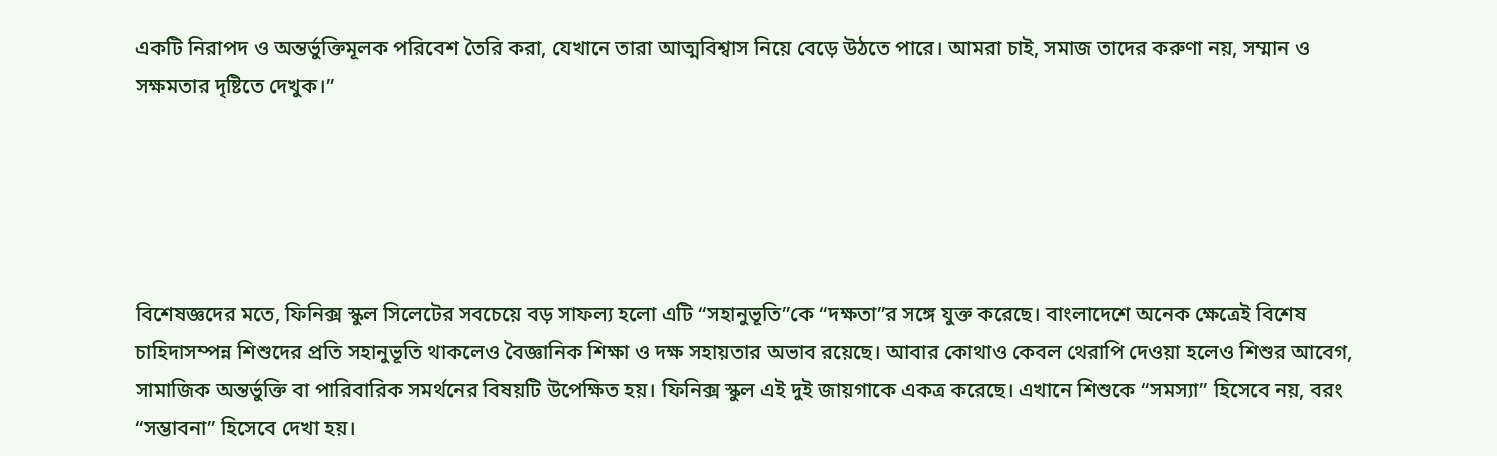একটি নিরাপদ ও অন্তর্ভুক্তিমূলক পরিবেশ তৈরি করা, যেখানে তারা আত্মবিশ্বাস নিয়ে বেড়ে উঠতে পারে। আমরা চাই, সমাজ তাদের করুণা নয়, সম্মান ও সক্ষমতার দৃষ্টিতে দেখুক।”





বিশেষজ্ঞদের মতে, ফিনিক্স স্কুল সিলেটের সবচেয়ে বড় সাফল্য হলো এটি “সহানুভূতি”কে “দক্ষতা”র সঙ্গে যুক্ত করেছে। বাংলাদেশে অনেক ক্ষেত্রেই বিশেষ চাহিদাসম্পন্ন শিশুদের প্রতি সহানুভূতি থাকলেও বৈজ্ঞানিক শিক্ষা ও দক্ষ সহায়তার অভাব রয়েছে। আবার কোথাও কেবল থেরাপি দেওয়া হলেও শিশুর আবেগ, সামাজিক অন্তর্ভুক্তি বা পারিবারিক সমর্থনের বিষয়টি উপেক্ষিত হয়। ফিনিক্স স্কুল এই দুই জায়গাকে একত্র করেছে। এখানে শিশুকে “সমস্যা” হিসেবে নয়, বরং “সম্ভাবনা” হিসেবে দেখা হয়।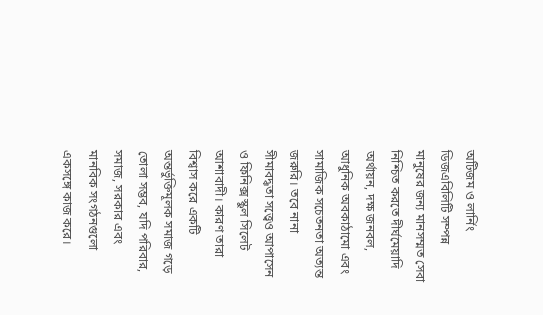অটিজম ও লার্নিং ডিজএবিলিটি সম্পন্ন মানুষের জন্য মানসম্মত সেবা নিশ্চিত করতে দীর্ঘমেয়াদি অর্থায়ন, দক্ষ জনবল, আধুনিক অবকাঠামো এবং সামাজিক সচেতনতা অত্যন্ত জরুরি। তবে নানা সীমাবদ্ধতা সত্ত্বেও আপাসেন ও ফিনিক্স স্কুল সিলেট আশাবাদী। কারণ তারা বিশ্বাস করে একটি অন্তর্ভুক্তিমূলক সমাজ গড়ে তোলা সম্ভব, যদি পরিবার, সমাজ, সরকার এবং মানবিক সংগঠনগুলো একসঙ্গে কাজ করে।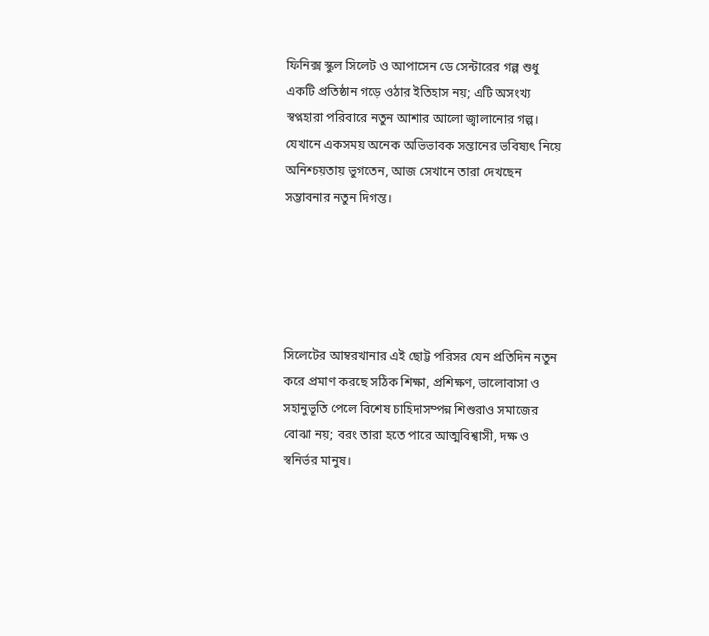ফিনিক্স স্কুল সিলেট ও আপাসেন ডে সেন্টারের গল্প শুধু একটি প্রতিষ্ঠান গড়ে ওঠার ইতিহাস নয়; এটি অসংখ্য স্বপ্নহারা পরিবারে নতুন আশার আলো জ্বালানোর গল্প। যেখানে একসময় অনেক অভিভাবক সন্তানের ভবিষ্যৎ নিয়ে অনিশ্চয়তায় ভুগতেন, আজ সেখানে তারা দেখছেন সম্ভাবনার নতুন দিগন্ত।





সিলেটের আম্বরখানার এই ছোট্ট পরিসর যেন প্রতিদিন নতুন করে প্রমাণ করছে সঠিক শিক্ষা, প্রশিক্ষণ, ভালোবাসা ও সহানুভূতি পেলে বিশেষ চাহিদাসম্পন্ন শিশুরাও সমাজের বোঝা নয়; বরং তারা হতে পারে আত্মবিশ্বাসী, দক্ষ ও স্বনির্ভর মানুষ।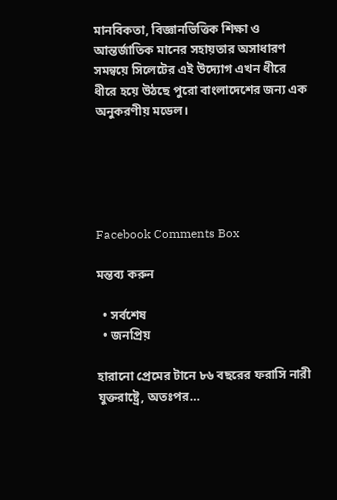মানবিকতা, বিজ্ঞানভিত্তিক শিক্ষা ও আন্তর্জাতিক মানের সহায়তার অসাধারণ সমন্বয়ে সিলেটের এই উদ্যোগ এখন ধীরে ধীরে হয়ে উঠছে পুরো বাংলাদেশের জন্য এক অনুকরণীয় মডেল।





Facebook Comments Box

মন্তব্য করুন

  • সর্বশেষ
  • জনপ্রিয়

হারানো প্রেমের টানে ৮৬ বছরের ফরাসি নারী যুক্তরাষ্ট্রে, অতঃপর…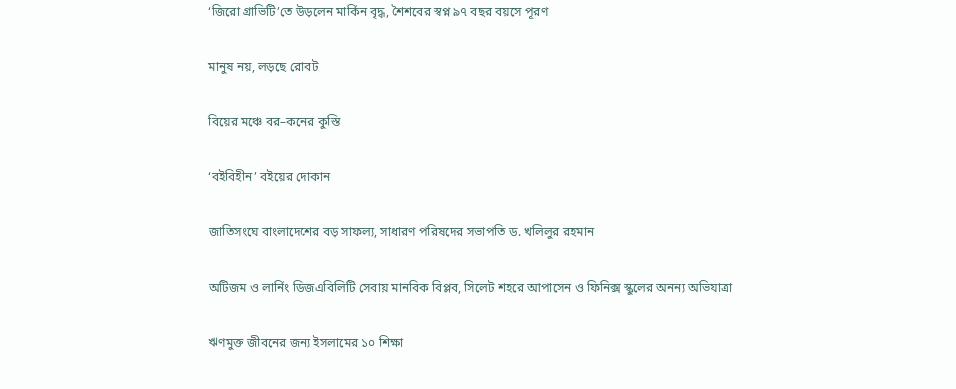‘জিরো গ্রাভিটি’তে উড়লেন মার্কিন বৃদ্ধ, শৈশবের স্বপ্ন ৯৭ বছর বয়সে পূরণ

মানুষ নয়, লড়ছে রোবট

বিয়ের মঞ্চে বর–কনের কুস্তি

‘বইবিহীন’ বইয়ের দোকান

জাতিসংঘে বাংলাদেশের বড় সাফল্য, সাধারণ পরিষদের সভাপতি ড. খলিলুর রহমান

অটিজম ও লার্নিং ডিজএবিলিটি সেবায় মানবিক বিপ্লব, সিলেট শহরে আপাসেন ও ফিনিক্স স্কুলের অনন্য অভিযাত্রা

ঋণমুক্ত জীবনের জন্য ইসলামের ১০ শিক্ষা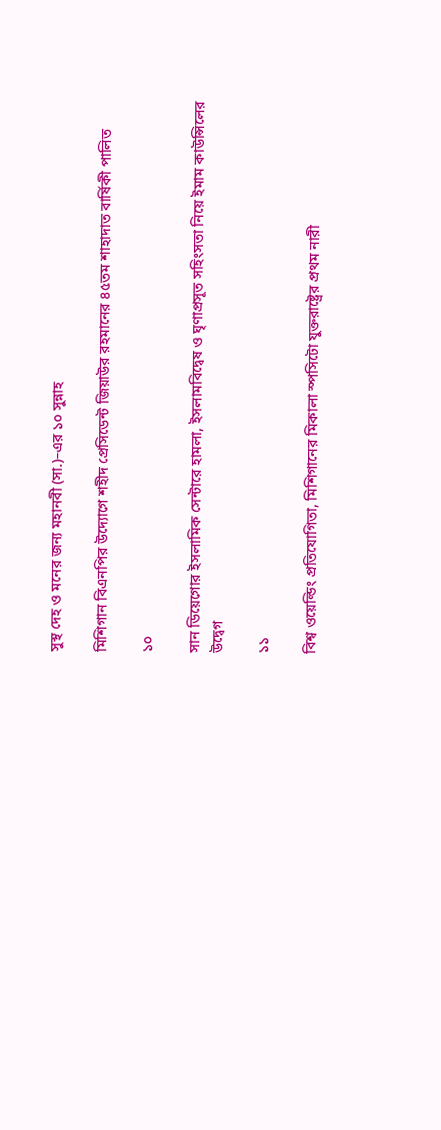সুস্থ দেহ ও মনের জন্য মহানবী (সা.)–এর ১০ সুন্নাহ

মিশিগান বিএনপির উদ্যোগে শহীদ প্রেসিডেন্ট জিয়াউর রহমানের ৪৫তম শাহাদাত বার্ষিকী পালিত

১০

সান ডিয়েগোর ইসলামিক সেন্টারে হামলা, ইসলামবিদ্বেষ ও ঘৃণাপ্রসূত সহিংসতা নিয়ে ইমাম কাউন্সিলের উদ্বেগ

১১

বিশ্ব ওয়েল্ডিং প্রতিযোগিতা, মিশিগানের মিকালা স্পসিটো যুক্তরাষ্ট্রের প্রথম নারী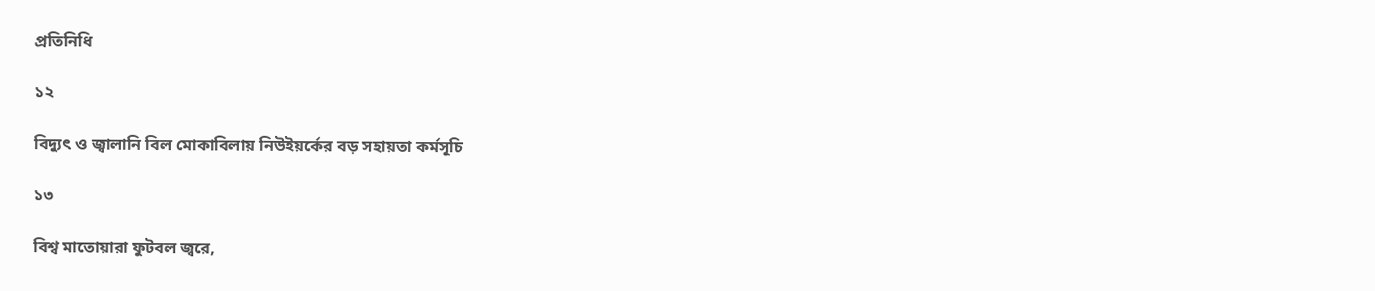প্রতিনিধি

১২

বিদ্যুৎ ও জ্বালানি বিল মোকাবিলায় নিউইয়র্কের বড় সহায়তা কর্মসূচি

১৩

বিশ্ব মাতোয়ারা ফুটবল জ্বরে,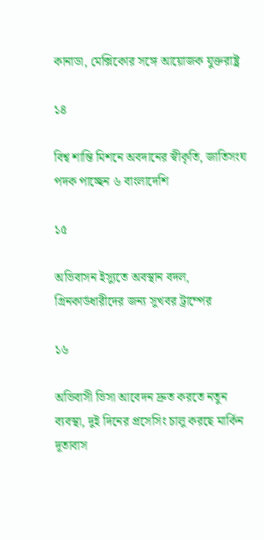কানাডা, মেক্সিকোর সঙ্গে আয়োজক যুক্তরাষ্ট্র

১৪

বিশ্ব শান্তি মিশনে অবদানের স্বীকৃতি, জাতিসংঘ পদক পাচ্ছেন ৬ বাংলাদেশি

১৫

অভিবাসন ইস্যুতে অবস্থান বদল, গ্রিনকার্ডধারীদের জন্য সুখবর ট্রাম্পের

১৬

অভিবাসী ভিসা আবেদন দ্রুত করতে নতুন ব্যবস্থা, দুই দিনের প্রসেসিং চালু করছে মার্কিন দূতাবাস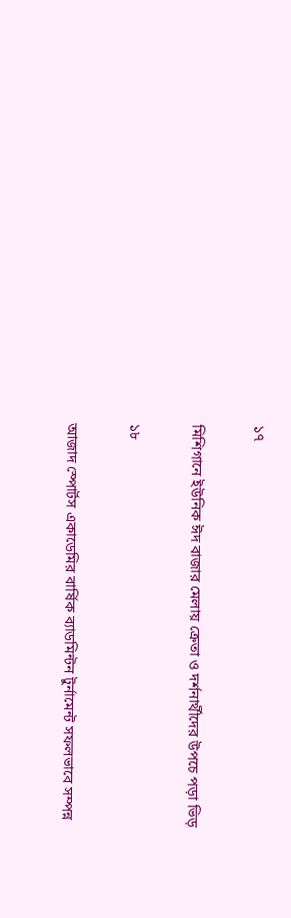১৭

মিশিগানে ইউনিক ঈদ বাজার মেলায় ক্রেতা ও দর্শনার্থীদের উপচে পড়া ভিড়

১৮

আজাদ স্পোর্টস একাডেমির বার্ষিক ব্যাডমিন্টন টুর্নামেন্ট সফলভাবে সম্পন্ন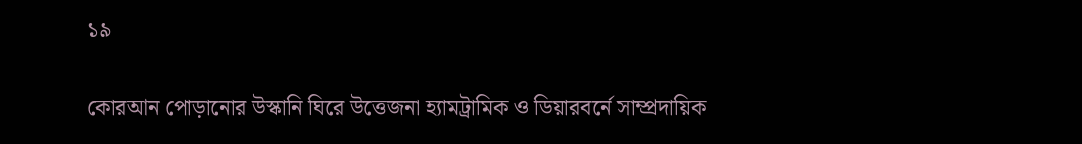১৯

কোরআন পোড়ানোর উস্কানি ঘিরে উত্তেজনা হ্যামট্রামিক ও ডিয়ারবর্নে সাম্প্রদায়িক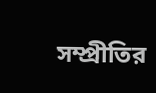সম্প্রীতির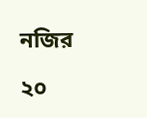নজির

২০